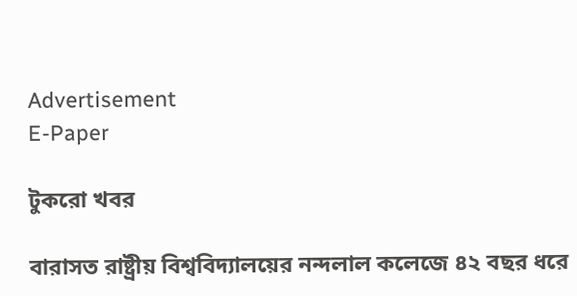Advertisement
E-Paper

টুকরো খবর

বারাসত রাষ্ট্রীয় বিশ্ববিদ্যালয়ের নন্দলাল কলেজে ৪২ বছর ধরে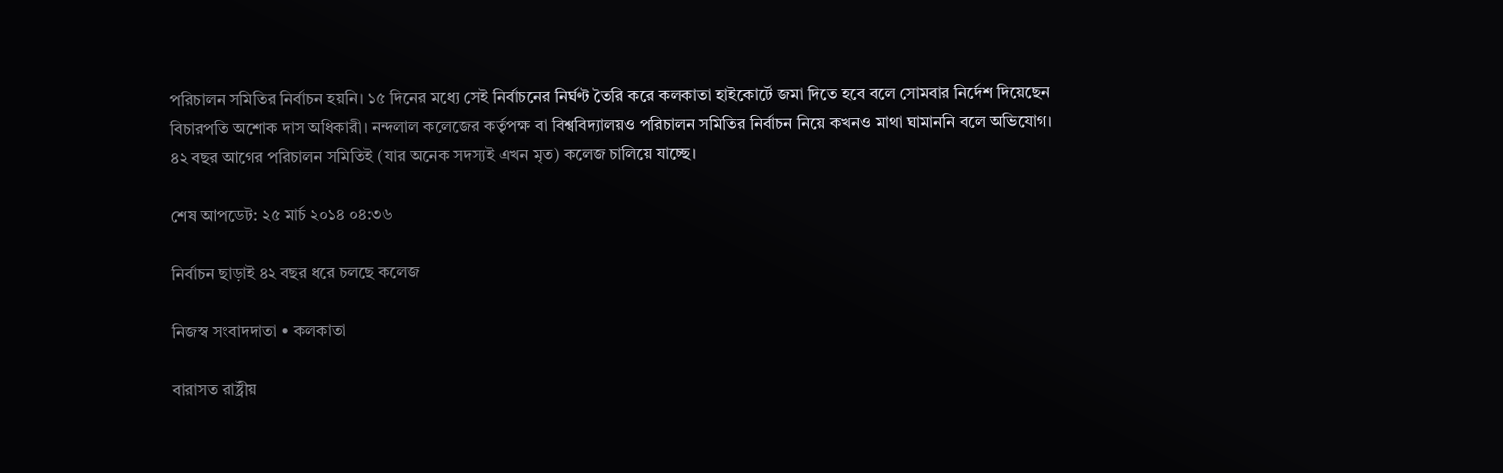পরিচালন সমিতির নির্বাচন হয়নি। ১৫ দিনের মধ্যে সেই নির্বাচনের নির্ঘণ্ট তৈরি করে কলকাতা হাইকোর্টে জমা দিতে হবে বলে সোমবার নির্দেশ দিয়েছেন বিচারপতি অশোক দাস অধিকারী। নন্দলাল কলেজের কর্তৃপক্ষ বা বিশ্ববিদ্যালয়ও পরিচালন সমিতির নির্বাচন নিয়ে কখনও মাথা ঘামাননি বলে অভিযোগ। ৪২ বছর আগের পরিচালন সমিতিই (যার অনেক সদস্যই এখন মৃত) কলেজ চালিয়ে যাচ্ছে।

শেষ আপডেট: ২৫ মার্চ ২০১৪ ০৪:৩৬

নির্বাচন ছাড়াই ৪২ বছর ধরে চলছে কলেজ

নিজস্ব সংবাদদাতা • কলকাতা

বারাসত রাষ্ট্রীয়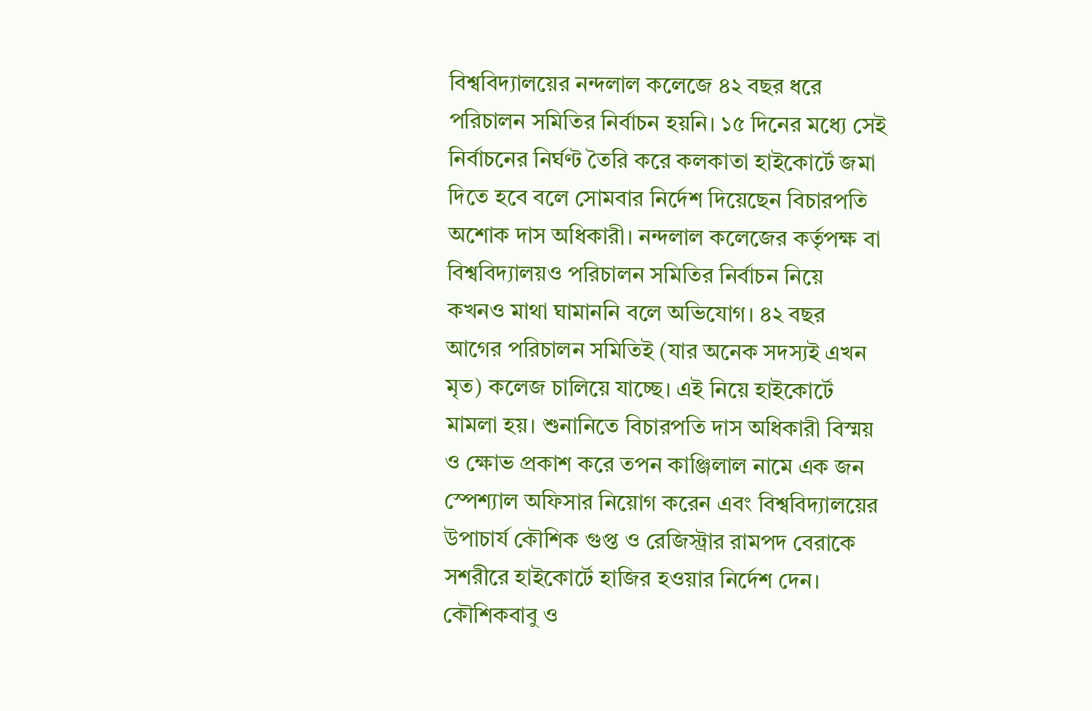বিশ্ববিদ্যালয়ের নন্দলাল কলেজে ৪২ বছর ধরে পরিচালন সমিতির নির্বাচন হয়নি। ১৫ দিনের মধ্যে সেই নির্বাচনের নির্ঘণ্ট তৈরি করে কলকাতা হাইকোর্টে জমা দিতে হবে বলে সোমবার নির্দেশ দিয়েছেন বিচারপতি অশোক দাস অধিকারী। নন্দলাল কলেজের কর্তৃপক্ষ বা বিশ্ববিদ্যালয়ও পরিচালন সমিতির নির্বাচন নিয়ে কখনও মাথা ঘামাননি বলে অভিযোগ। ৪২ বছর আগের পরিচালন সমিতিই (যার অনেক সদস্যই এখন মৃত) কলেজ চালিয়ে যাচ্ছে। এই নিয়ে হাইকোর্টে মামলা হয়। শুনানিতে বিচারপতি দাস অধিকারী বিস্ময় ও ক্ষোভ প্রকাশ করে তপন কাঞ্জিলাল নামে এক জন স্পেশ্যাল অফিসার নিয়োগ করেন এবং বিশ্ববিদ্যালয়ের উপাচার্য কৌশিক গুপ্ত ও রেজিস্ট্রার রামপদ বেরাকে সশরীরে হাইকোর্টে হাজির হওয়ার নির্দেশ দেন। কৌশিকবাবু ও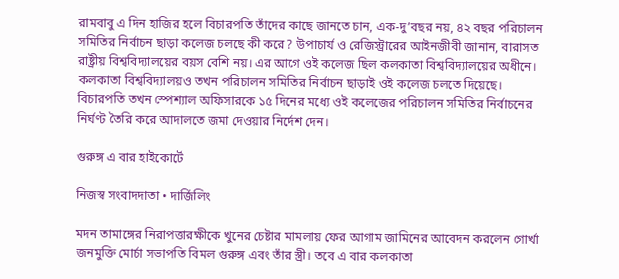রামবাবু এ দিন হাজির হলে বিচারপতি তাঁদের কাছে জানতে চান, এক-দু’বছর নয়, ৪২ বছর পরিচালন সমিতির নির্বাচন ছাড়া কলেজ চলছে কী করে? উপাচার্য ও রেজিস্ট্রারের আইনজীবী জানান, বারাসত রাষ্ট্রীয় বিশ্ববিদ্যালয়ের বয়স বেশি নয়। এর আগে ওই কলেজ ছিল কলকাতা বিশ্ববিদ্যালয়ের অধীনে। কলকাতা বিশ্ববিদ্যালয়ও তখন পরিচালন সমিতির নির্বাচন ছাড়াই ওই কলেজ চলতে দিয়েছে। বিচারপতি তখন স্পেশ্যাল অফিসারকে ১৫ দিনের মধ্যে ওই কলেজের পরিচালন সমিতির নির্বাচনের নির্ঘণ্ট তৈরি করে আদালতে জমা দেওয়ার নির্দেশ দেন।

গুরুঙ্গ এ বার হাইকোর্টে

নিজস্ব সংবাদদাতা • দার্জিলিং

মদন তামাঙ্গের নিরাপত্তারক্ষীকে খুনের চেষ্টার মামলায় ফের আগাম জামিনের আবেদন করলেন গোর্খা জনমুক্তি মোর্চা সভাপতি বিমল গুরুঙ্গ এবং তাঁর স্ত্রী। তবে এ বার কলকাতা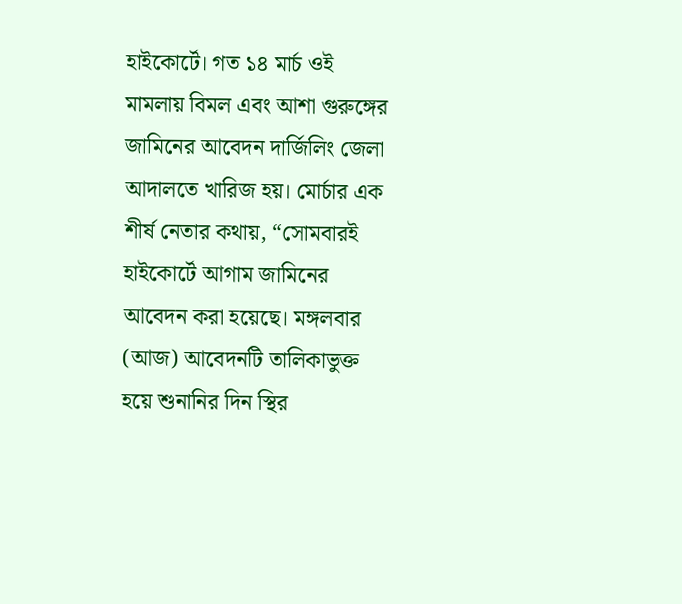হাইকোর্টে। গত ১৪ মার্চ ওই মামলায় বিমল এবং আশা গুরুঙ্গের জামিনের আবেদন দার্জিলিং জেলা আদালতে খারিজ হয়। মোর্চার এক শীর্ষ নেতার কথায়, “সোমবারই হাইকোর্টে আগাম জামিনের আবেদন করা হয়েছে। মঙ্গলবার (আজ) আবেদনটি তালিকাভুক্ত হয়ে শুনানির দিন স্থির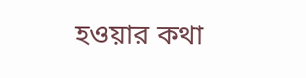হওয়ার কথা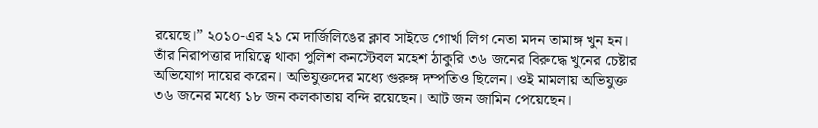রয়েছে।” ২০১০-এর ২১ মে দার্জিলিঙের ক্লাব সাইডে গোর্খা লিগ নেতা মদন তামাঙ্গ খুন হন। তাঁর নিরাপত্তার দায়িত্বে থাকা পুলিশ কনস্টেবল মহেশ ঠাকুরি ৩৬ জনের বিরুদ্ধে খুনের চেষ্টার অভিযোগ দায়ের করেন। অভিযুক্তদের মধ্যে গুরুঙ্গ দম্পতিও ছিলেন। ওই মামলায় অভিযুক্ত ৩৬ জনের মধ্যে ১৮ জন কলকাতায় বন্দি রয়েছেন। আট জন জামিন পেয়েছেন।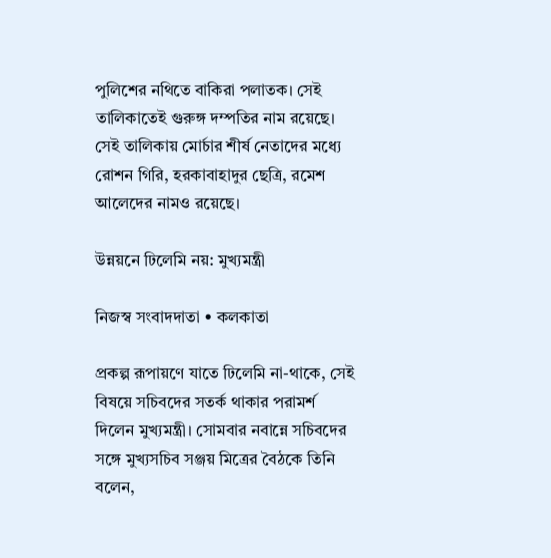পুলিশের নথিতে বাকিরা পলাতক। সেই তালিকাতেই গুরুঙ্গ দম্পতির নাম রয়েছে। সেই তালিকায় মোর্চার শীর্ষ নেতাদের মধ্যে রোশন গিরি, হরকাবাহাদুর ছেত্রি, রমেশ আলেদের নামও রয়েছে।

উন্নয়নে ঢিলেমি নয়: মুখ্যমন্ত্রী

নিজস্ব সংবাদদাতা • কলকাতা

প্রকল্প রূপায়ণে যাতে ঢিলেমি না-থাকে, সেই বিষয়ে সচিবদের সতর্ক থাকার পরামর্শ দিলেন মুখ্যমন্ত্রী। সোমবার নবান্নে সচিবদের সঙ্গে মুখ্যসচিব সঞ্জয় মিত্রের বৈঠকে তিনি বলেন,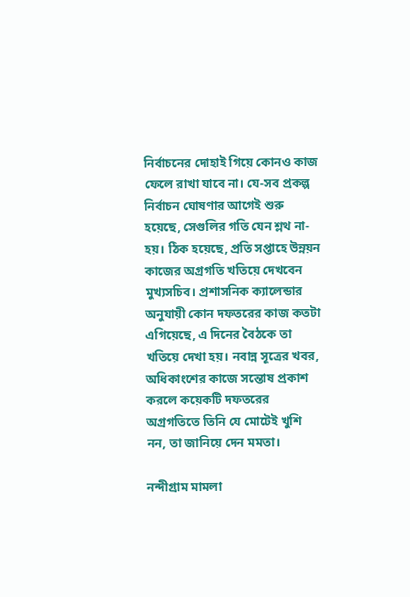নির্বাচনের দোহাই গিয়ে কোনও কাজ ফেলে রাখা যাবে না। যে-সব প্রকল্প নির্বাচন ঘোষণার আগেই শুরু হয়েছে, সেগুলির গতি যেন শ্লথ না-হয়। ঠিক হয়েছে, প্রতি সপ্তাহে উন্নয়ন কাজের অগ্রগতি খতিয়ে দেখবেন মুখ্যসচিব। প্রশাসনিক ক্যালেন্ডার অনুযায়ী কোন দফতরের কাজ কতটা এগিয়েছে, এ দিনের বৈঠকে তা খতিয়ে দেখা হয়। নবান্ন সূত্রের খবর, অধিকাংশের কাজে সন্তোষ প্রকাশ করলে কয়েকটি দফতরের অগ্রগতিতে তিনি যে মোটেই খুশি নন, তা জানিয়ে দেন মমতা।

নন্দীগ্রাম মামলা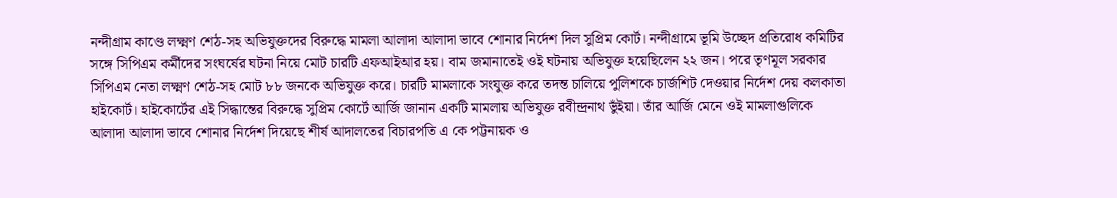নন্দীগ্রাম কাণ্ডে লক্ষ্মণ শেঠ-সহ অভিযুক্তদের বিরুদ্ধে মামলা আলাদা আলাদা ভাবে শোনার নির্দেশ দিল সুপ্রিম কোর্ট। নন্দীগ্রামে ভূমি উচ্ছেদ প্রতিরোধ কমিটির সঙ্গে সিপিএম কর্মীদের সংঘর্ষের ঘটনা নিয়ে মোট চারটি এফআইআর হয়। বাম জমানাতেই ওই ঘটনায় অভিযুক্ত হয়েছিলেন ২২ জন। পরে তৃণমূল সরকার সিপিএম নেতা লক্ষ্মণ শেঠ-সহ মোট ৮৮ জনকে অভিযুক্ত করে। চারটি মামলাকে সংযুক্ত করে তদন্ত চালিয়ে পুলিশকে চার্জশিট দেওয়ার নির্দেশ দেয় কলকাতা হাইকোর্ট। হাইকোর্টের এই সিদ্ধান্তের বিরুদ্ধে সুপ্রিম কোর্টে আর্জি জানান একটি মামলায় অভিযুক্ত রবীন্দ্রনাথ ভুঁইয়া। তাঁর আর্জি মেনে ওই মামলাগুলিকে আলাদা আলাদা ভাবে শোনার নির্দেশ দিয়েছে শীর্ষ আদালতের বিচারপতি এ কে পট্টনায়ক ও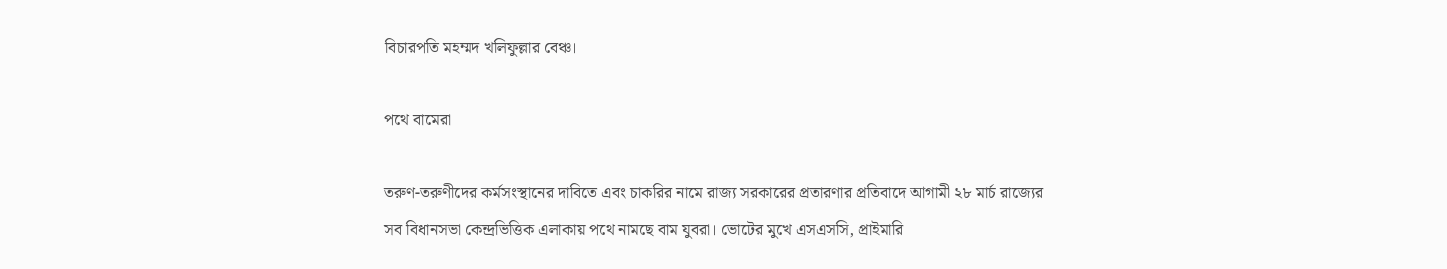বিচারপতি মহম্মদ খলিফুল্লার বেঞ্চ।

পথে বামেরা

তরুণ-তরুণীদের কর্মসংস্থানের দাবিতে এবং চাকরির নামে রাজ্য সরকারের প্রতারণার প্রতিবাদে আগামী ২৮ মার্চ রাজ্যের সব বিধানসভা কেন্দ্রভিত্তিক এলাকায় পথে নামছে বাম যুবরা। ভোটের মুখে এসএসসি, প্রাইমারি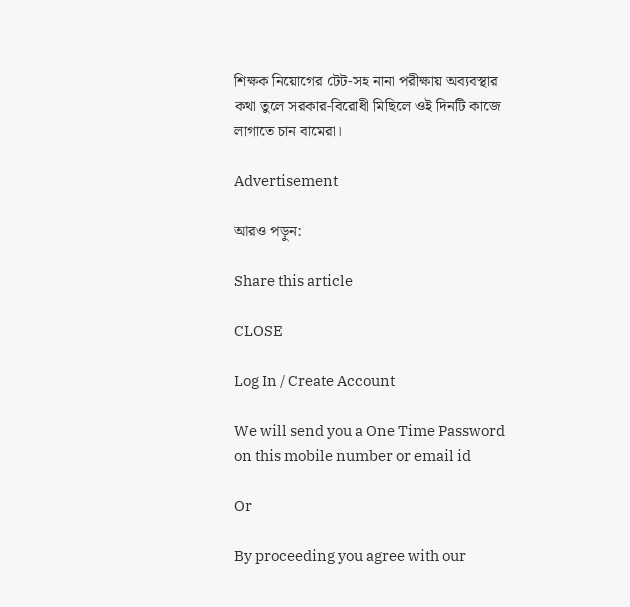শিক্ষক নিয়োগের টেট-সহ নানা পরীক্ষায় অব্যবস্থার কথা তুলে সরকার-বিরোধী মিছিলে ওই দিনটি কাজে লাগাতে চান বামেরা।

Advertisement

আরও পড়ুন:

Share this article

CLOSE

Log In / Create Account

We will send you a One Time Password on this mobile number or email id

Or

By proceeding you agree with our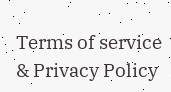Terms of service & Privacy Policy